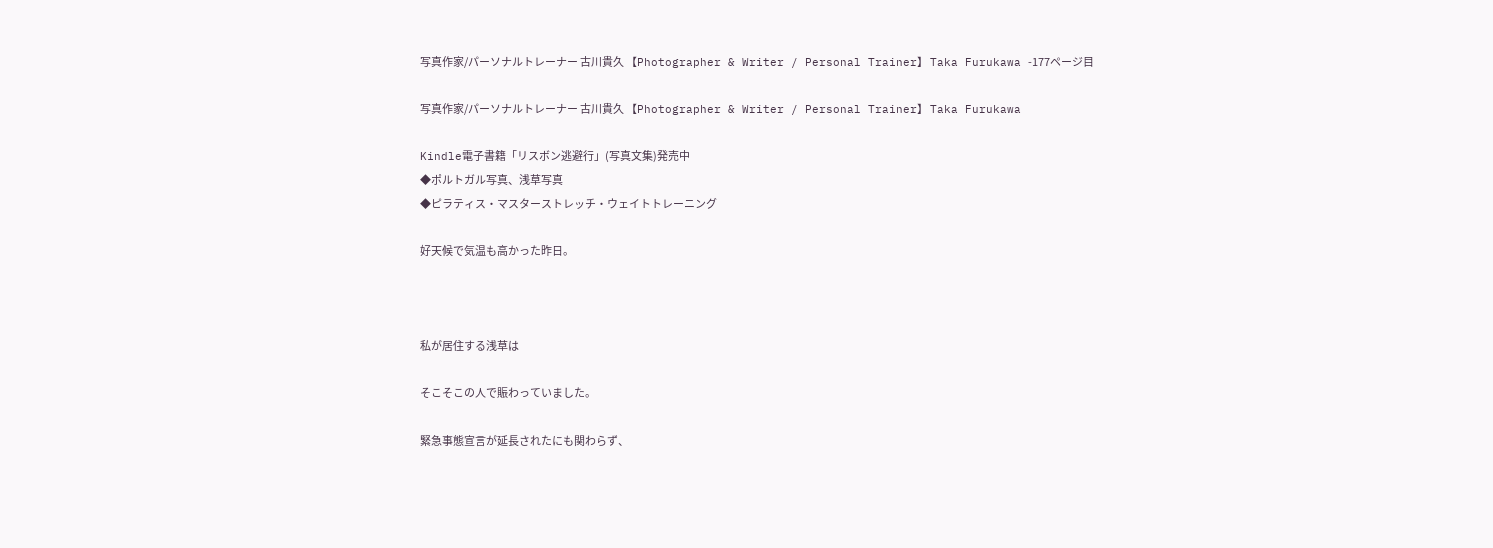写真作家/パーソナルトレーナー 古川貴久 【Photographer & Writer / Personal Trainer】 Taka Furukawa -177ページ目

写真作家/パーソナルトレーナー 古川貴久 【Photographer & Writer / Personal Trainer】 Taka Furukawa

Kindle電子書籍「リスボン逃避行」(写真文集)発売中
◆ポルトガル写真、浅草写真
◆ピラティス・マスターストレッチ・ウェイトトレーニング

好天候で気温も高かった昨日。



私が居住する浅草は

そこそこの人で賑わっていました。

緊急事態宣言が延長されたにも関わらず、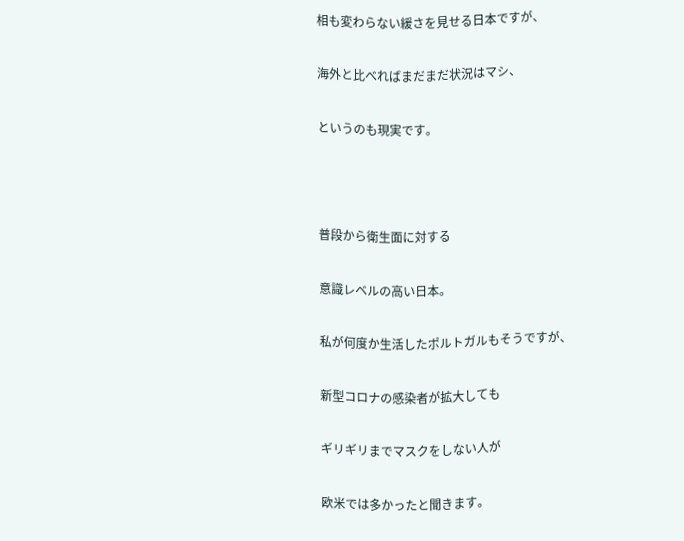相も変わらない緩さを見せる日本ですが、

海外と比べればまだまだ状況はマシ、

というのも現実です。



普段から衛生面に対する

意識レベルの高い日本。

私が何度か生活したポルトガルもそうですが、

新型コロナの感染者が拡大しても

ギリギリまでマスクをしない人が

欧米では多かったと聞きます。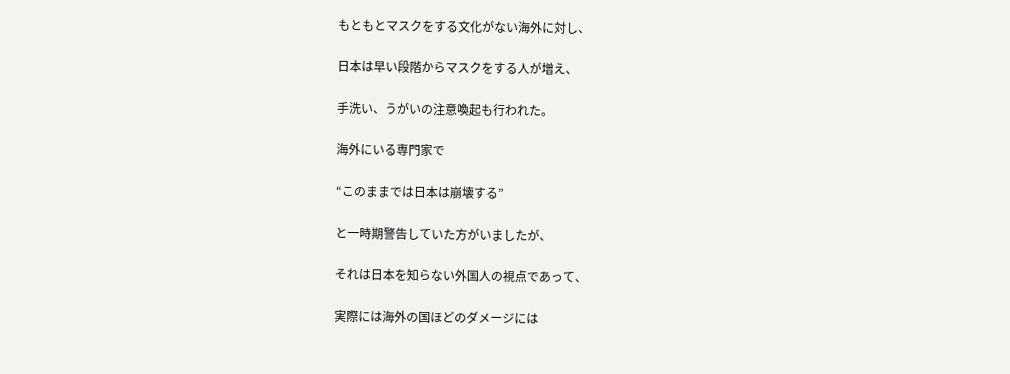もともとマスクをする文化がない海外に対し、

日本は早い段階からマスクをする人が増え、

手洗い、うがいの注意喚起も行われた。

海外にいる専門家で

“このままでは日本は崩壊する”

と一時期警告していた方がいましたが、

それは日本を知らない外国人の視点であって、

実際には海外の国ほどのダメージには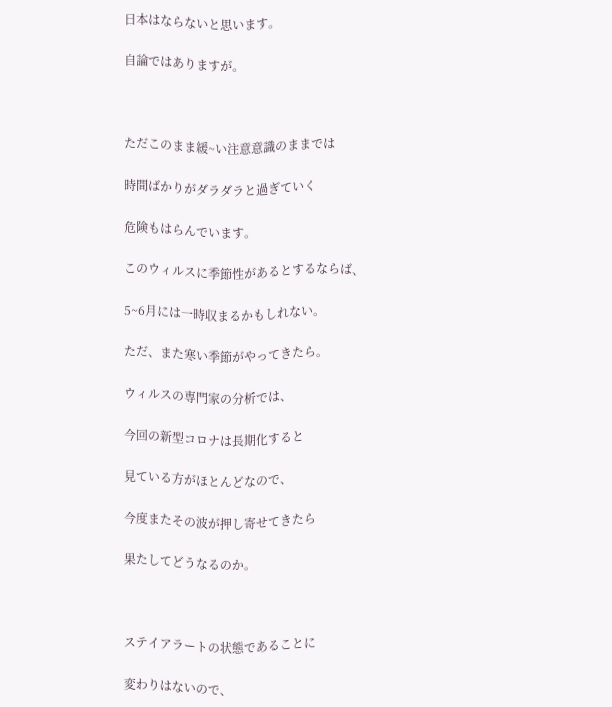日本はならないと思います。

自論ではありますが。



ただこのまま緩~い注意意識のままでは

時間ばかりがダラダラと過ぎていく

危険もはらんでいます。

このウィルスに季節性があるとするならば、

5~6月には一時収まるかもしれない。

ただ、また寒い季節がやってきたら。

ウィルスの専門家の分析では、

今回の新型コロナは長期化すると

見ている方がほとんどなので、

今度またその波が押し寄せてきたら

果たしてどうなるのか。



ステイアラートの状態であることに

変わりはないので、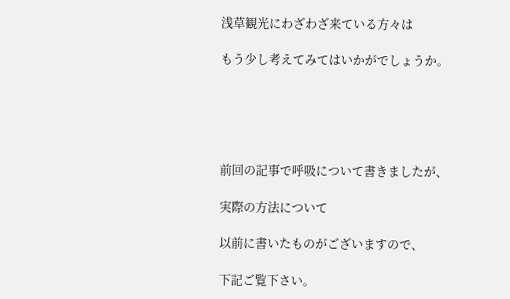浅草観光にわざわざ来ている方々は

もう少し考えてみてはいかがでしょうか。





前回の記事で呼吸について書きましたが、

実際の方法について

以前に書いたものがございますので、

下記ご覧下さい。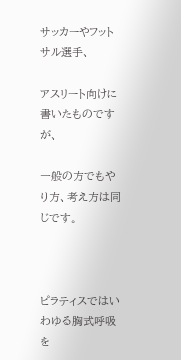サッカーやフットサル選手、

アスリート向けに書いたものですが、

一般の方でもやり方、考え方は同じです。



ピラティスではいわゆる胸式呼吸を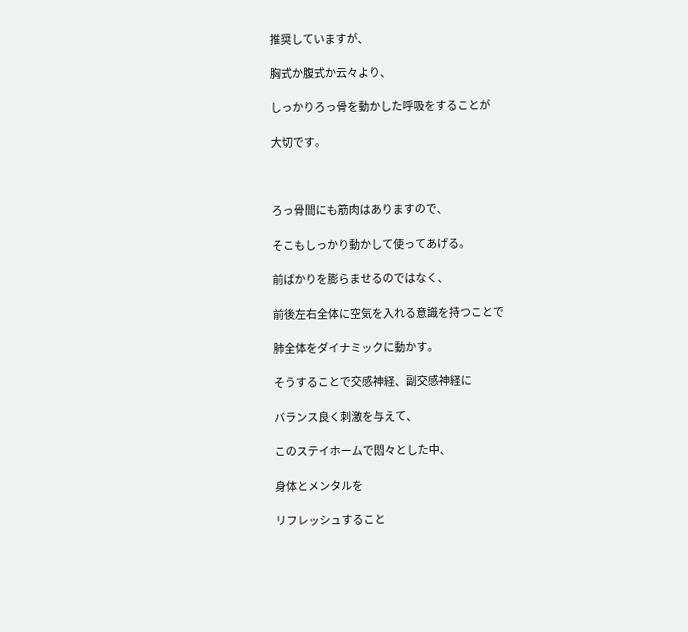推奨していますが、

胸式か腹式か云々より、

しっかりろっ骨を動かした呼吸をすることが

大切です。



ろっ骨間にも筋肉はありますので、

そこもしっかり動かして使ってあげる。

前ばかりを膨らませるのではなく、

前後左右全体に空気を入れる意識を持つことで

肺全体をダイナミックに動かす。

そうすることで交感神経、副交感神経に

バランス良く刺激を与えて、

このステイホームで悶々とした中、

身体とメンタルを

リフレッシュすること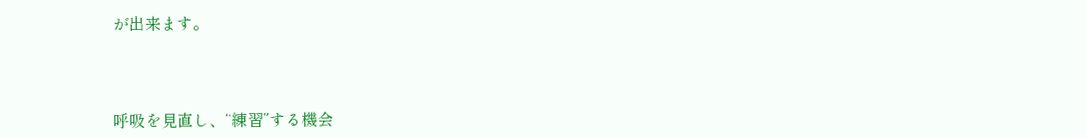が出来ます。



呼吸を見直し、“練習”する機会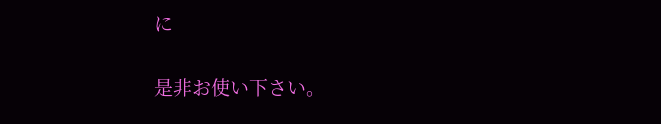に

是非お使い下さい。